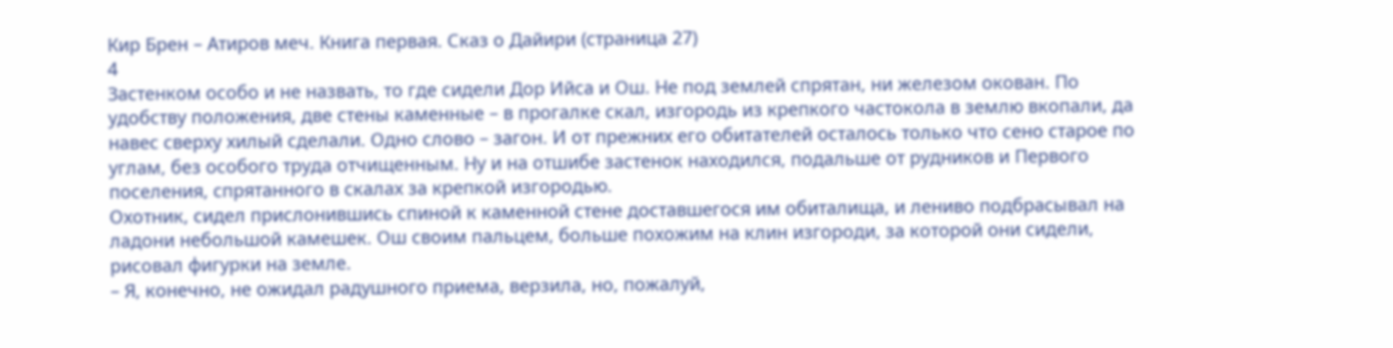Кир Брен – Атиров меч. Книга первая. Сказ о Дайири (страница 27)
4
Застенком особо и не назвать, то где сидели Дор Ийса и Ош. Не под землей спрятан, ни железом окован. По удобству положения, две стены каменные – в прогалке скал, изгородь из крепкого частокола в землю вкопали, да навес сверху хилый сделали. Одно слово – загон. И от прежних его обитателей осталось только что сено старое по углам, без особого труда отчищенным. Ну и на отшибе застенок находился, подальше от рудников и Первого поселения, спрятанного в скалах за крепкой изгородью.
Охотник, сидел прислонившись спиной к каменной стене доставшегося им обиталища, и лениво подбрасывал на ладони небольшой камешек. Ош своим пальцем, больше похожим на клин изгороди, за которой они сидели, рисовал фигурки на земле.
– Я, конечно, не ожидал радушного приема, верзила, но, пожалуй,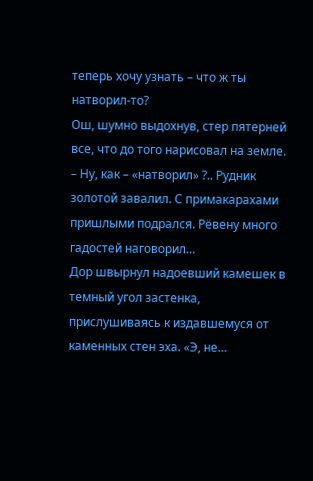теперь хочу узнать – что ж ты натворил-то?
Ош, шумно выдохнув, стер пятерней все, что до того нарисовал на земле.
– Ну, как – «натворил» ?.. Рудник золотой завалил. С примакарахами пришлыми подрался. Рёвену много гадостей наговорил…
Дор швырнул надоевший камешек в темный угол застенка, прислушиваясь к издавшемуся от каменных стен эха. «Э, не…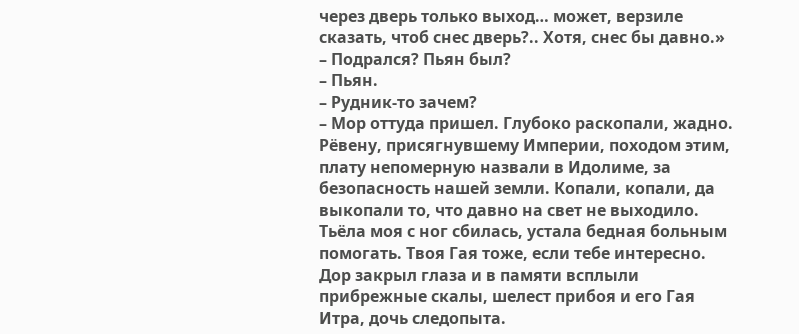через дверь только выход… может, верзиле сказать, чтоб снес дверь?.. Хотя, снес бы давно.»
– Подрался? Пьян был?
– Пьян.
– Рудник-то зачем?
– Мор оттуда пришел. Глубоко раскопали, жадно. Рёвену, присягнувшему Империи, походом этим, плату непомерную назвали в Идолиме, за безопасность нашей земли. Копали, копали, да выкопали то, что давно на свет не выходило. Тьёла моя с ног сбилась, устала бедная больным помогать. Твоя Гая тоже, если тебе интересно.
Дор закрыл глаза и в памяти всплыли прибрежные скалы, шелест прибоя и его Гая Итра, дочь следопыта.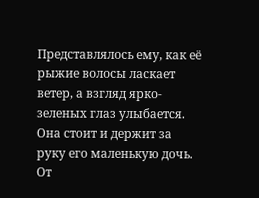Представлялось ему, как её рыжие волосы ласкает ветер, а взгляд ярко-зеленых глаз улыбается. Она стоит и держит за руку его маленькую дочь. От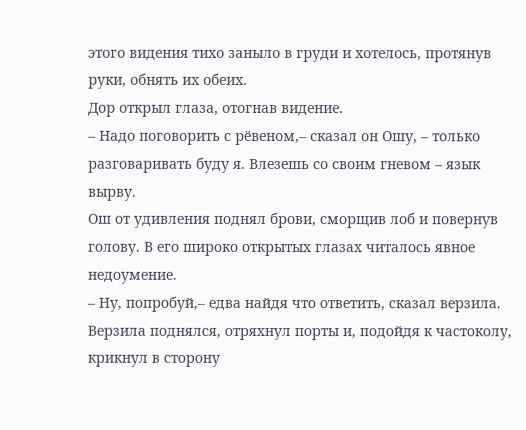этого видения тихо заныло в груди и хотелось, протянув руки, обнять их обеих.
Дор открыл глаза, отогнав видение.
– Надо поговорить с рёвеном,– сказал он Ошу, – только разговаривать буду я. Влезешь со своим гневом – язык вырву.
Ош от удивления поднял брови, сморщив лоб и повернув голову. В его широко открытых глазах читалось явное недоумение.
– Ну, попробуй,– едва найдя что ответить, сказал верзила.
Верзила поднялся, отряхнул порты и, подойдя к частоколу, крикнул в сторону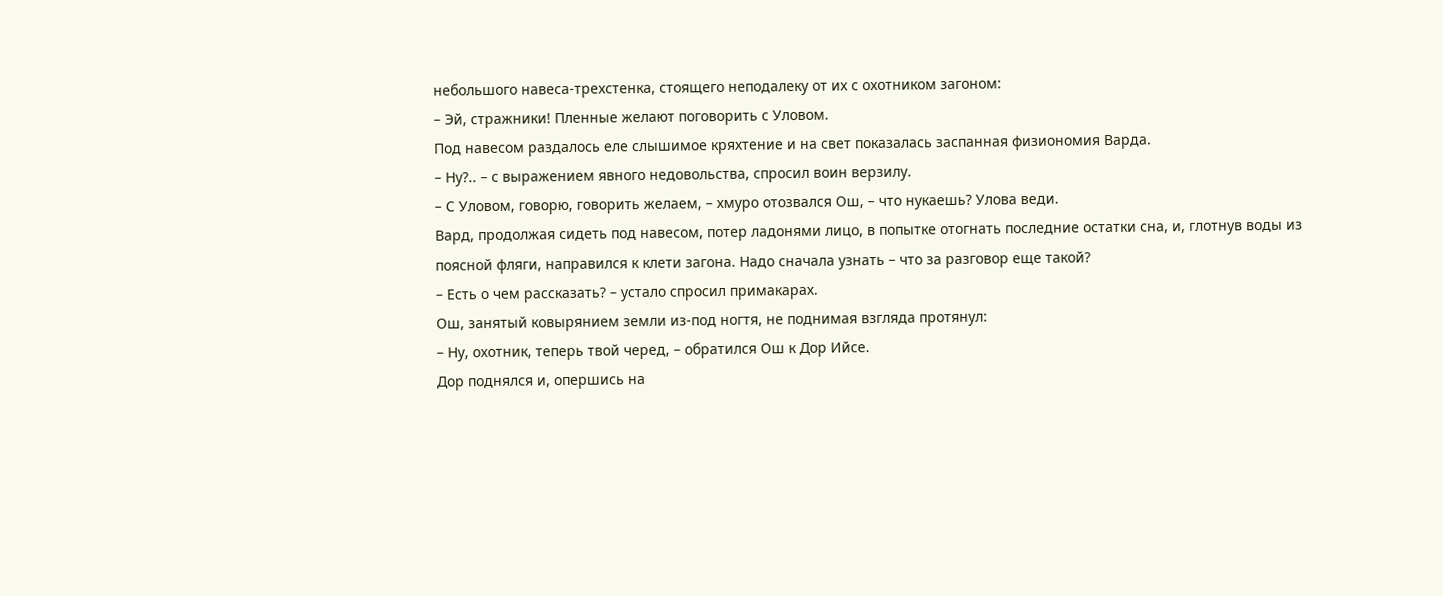небольшого навеса-трехстенка, стоящего неподалеку от их с охотником загоном:
– Эй, стражники! Пленные желают поговорить с Уловом.
Под навесом раздалось еле слышимое кряхтение и на свет показалась заспанная физиономия Варда.
– Ну?.. – с выражением явного недовольства, спросил воин верзилу.
– С Уловом, говорю, говорить желаем, – хмуро отозвался Ош, – что нукаешь? Улова веди.
Вард, продолжая сидеть под навесом, потер ладонями лицо, в попытке отогнать последние остатки сна, и, глотнув воды из поясной фляги, направился к клети загона. Надо сначала узнать – что за разговор еще такой?
– Есть о чем рассказать? – устало спросил примакарах.
Ош, занятый ковырянием земли из-под ногтя, не поднимая взгляда протянул:
– Ну, охотник, теперь твой черед, – обратился Ош к Дор Ийсе.
Дор поднялся и, опершись на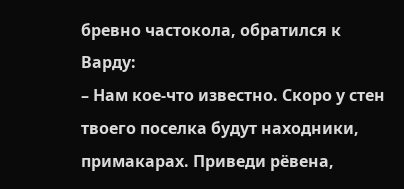бревно частокола, обратился к Варду:
– Нам кое-что известно. Скоро у стен твоего поселка будут находники, примакарах. Приведи рёвена,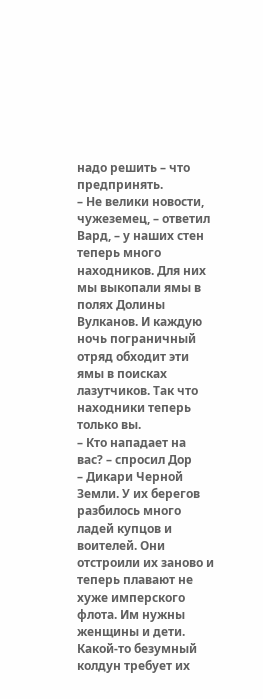надо решить – что предпринять.
– Не велики новости, чужеземец, – ответил Вард, – у наших стен теперь много находников. Для них мы выкопали ямы в полях Долины Вулканов. И каждую ночь пограничный отряд обходит эти ямы в поисках лазутчиков. Так что находники теперь только вы.
– Кто нападает на вас? – спросил Дор
– Дикари Черной Земли. У их берегов разбилось много ладей купцов и воителей. Они отстроили их заново и теперь плавают не хуже имперского флота. Им нужны женщины и дети. Какой-то безумный колдун требует их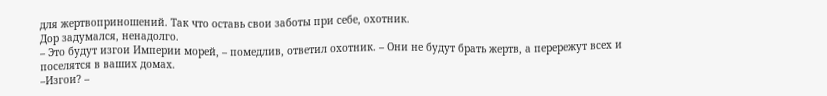для жертвоприношений. Так что оставь свои заботы при себе, охотник.
Дор задумался, ненадолго.
– Это будут изгои Империи морей, – помедлив, ответил охотник. – Они не будут брать жертв, а перережут всех и поселятся в ваших домах.
–Изгои? –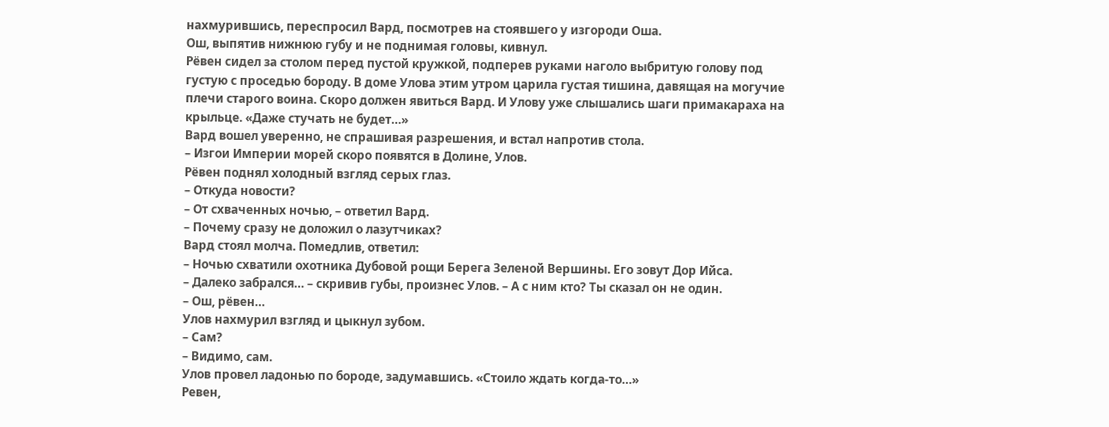нахмурившись, переспросил Вард, посмотрев на стоявшего у изгороди Оша.
Ош, выпятив нижнюю губу и не поднимая головы, кивнул.
Рёвен сидел за столом перед пустой кружкой, подперев руками наголо выбритую голову под густую с проседью бороду. В доме Улова этим утром царила густая тишина, давящая на могучие плечи старого воина. Скоро должен явиться Вард. И Улову уже слышались шаги примакараха на крыльце. «Даже стучать не будет…»
Вард вошел уверенно, не спрашивая разрешения, и встал напротив стола.
– Изгои Империи морей скоро появятся в Долине, Улов.
Рёвен поднял холодный взгляд серых глаз.
– Откуда новости?
– От схваченных ночью, – ответил Вард.
– Почему сразу не доложил о лазутчиках?
Вард стоял молча. Помедлив, ответил:
– Ночью схватили охотника Дубовой рощи Берега Зеленой Вершины. Его зовут Дор Ийса.
– Далеко забрался… – скривив губы, произнес Улов. – А с ним кто? Ты сказал он не один.
– Ош, рёвен…
Улов нахмурил взгляд и цыкнул зубом.
– Сам?
– Видимо, сам.
Улов провел ладонью по бороде, задумавшись. «Стоило ждать когда-то…»
Ревен,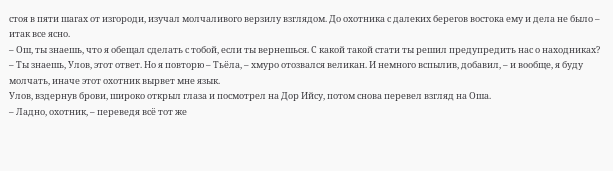стоя в пяти шагах от изгороди, изучал молчаливого верзилу взглядом. До охотника с далеких берегов востока ему и дела не было – итак все ясно.
– Ош, ты знаешь, что я обещал сделать с тобой, если ты вернешься. С какой такой стати ты решил предупредить нас о находниках?
– Ты знаешь, Улов, этот ответ. Но я повторю – Тьёла, – хмуро отозвался великан. И немного вспылив, добавил, – и вообще, я буду молчать, иначе этот охотник вырвет мне язык.
Улов, вздернув брови, широко открыл глаза и посмотрел на Дор Ийсу, потом снова перевел взгляд на Оша.
– Ладно, охотник, – переведя всё тот же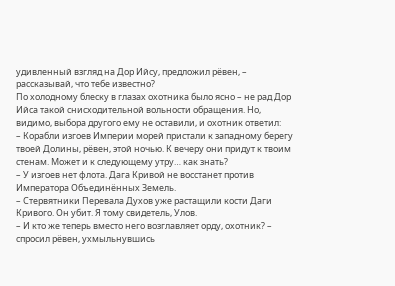удивленный взгляд на Дор Ийсу, предложил рёвен, – рассказывай, что тебе известно?
По холодному блеску в глазах охотника было ясно – не рад Дор Ийса такой снисходительной вольности обращения. Но, видимо, выбора другого ему не оставили, и охотник ответил:
– Корабли изгоев Империи морей пристали к западному берегу твоей Долины, рёвен, этой ночью. К вечеру они придут к твоим стенам. Может и к следующему утру… как знать?
– У изгоев нет флота. Дага Кривой не восстанет против Императора Объединённых Земель.
– Стервятники Перевала Духов уже растащили кости Даги Кривого. Он убит. Я тому свидетель, Улов.
– И кто же теперь вместо него возглавляет орду, охотник? – спросил рёвен, ухмыльнувшись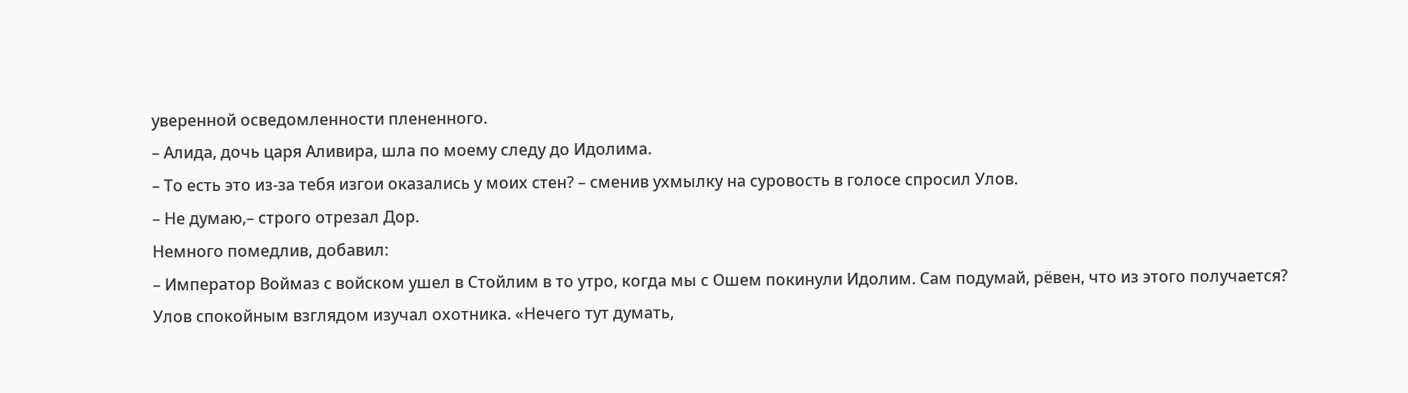уверенной осведомленности плененного.
– Алида, дочь царя Аливира, шла по моему следу до Идолима.
– То есть это из-за тебя изгои оказались у моих стен? – сменив ухмылку на суровость в голосе спросил Улов.
– Не думаю,– строго отрезал Дор.
Немного помедлив, добавил:
– Император Воймаз с войском ушел в Стойлим в то утро, когда мы с Ошем покинули Идолим. Сам подумай, рёвен, что из этого получается?
Улов спокойным взглядом изучал охотника. «Нечего тут думать,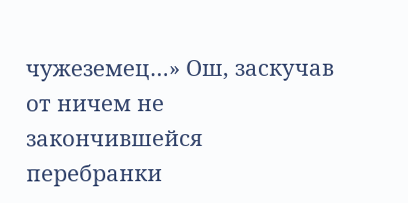чужеземец…» Ош, заскучав от ничем не закончившейся перебранки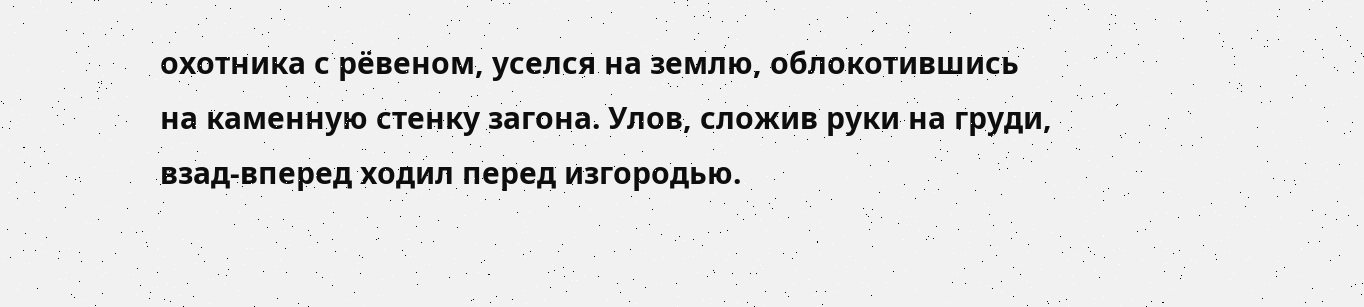охотника с рёвеном, уселся на землю, облокотившись на каменную стенку загона. Улов, сложив руки на груди, взад-вперед ходил перед изгородью.